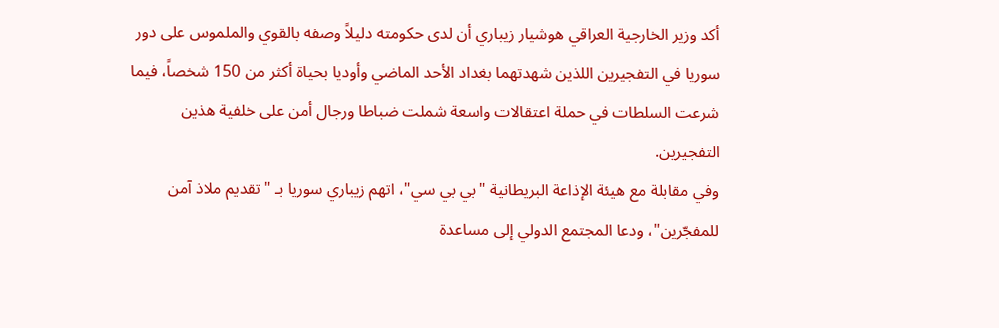أكد وزير الخارجية العراقي هوشيار زيباري أن لدى حكومته دليلاً وصفه بالقوي والملموس على دور سوريا في التفجيرين اللذين شهدتهما بغداد الأحد الماضي وأوديا بحياة أكثر من 150 شخصاً، فيما شرعت السلطات في حملة اعتقالات واسعة شملت ضباطا ورجال أمن على خلفية هذين التفجيرين.
وفي مقابلة مع هيئة الإذاعة البريطانية "بي بي سي"، اتهم زيباري سوريا بـ "تقديم ملاذ آمن للمفجّرين"، ودعا المجتمع الدولي إلى مساعدة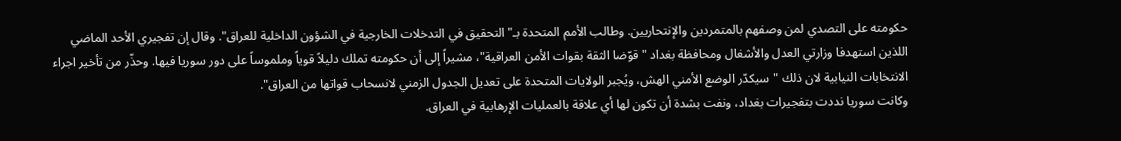حكومته على التصدي لمن وصفهم بالمتمردين والإنتحاريين. وطالب الأمم المتحدة بـ"التحقيق في التدخلات الخارجية في الشؤون الداخلية للعراق". وقال إن تفجيري الأحد الماضي اللذين استهدفا وزارتي العدل والأشغال ومحافظة بغداد "قوّضا الثقة بقوات الأمن العراقية"، مشيراً إلى أن حكومته تملك دليلاً قوياً وملموساً على دور سوريا فيها. وحذّر من تأخير اجراء الانتخابات النيابية لان ذلك "سيكدّر الوضع الأمني الهش، ويُجبر الولايات المتحدة على تعديل الجدول الزمني لانسحاب قواتها من العراق".
وكانت سوريا نددت بتفجيرات بغداد، ونفت بشدة أن تكون لها أي علاقة بالعمليات الإرهابية في العراق.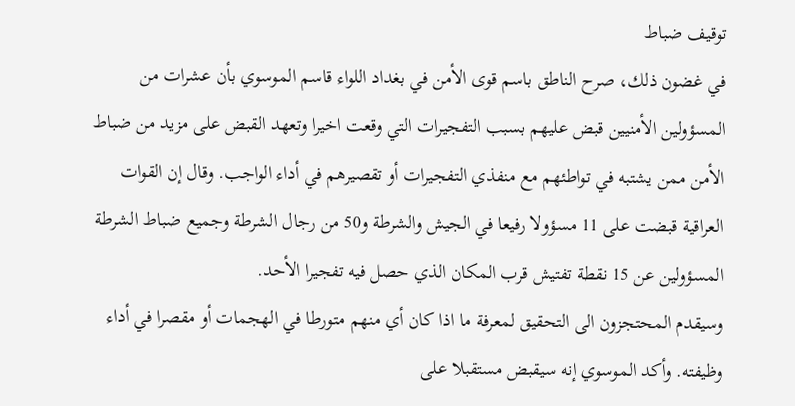توقيف ضباط
في غضون ذلك، صرح الناطق باسم قوى الأمن في بغداد اللواء قاسم الموسوي بأن عشرات من المسؤولين الأمنيين قبض عليهم بسبب التفجيرات التي وقعت اخيرا وتعهد القبض على مزيد من ضباط الأمن ممن يشتبه في تواطئهم مع منفذي التفجيرات أو تقصيرهم في أداء الواجب. وقال إن القوات العراقية قبضت على 11 مسؤولا رفيعا في الجيش والشرطة و50 من رجال الشرطة وجميع ضباط الشرطة المسؤولين عن 15 نقطة تفتيش قرب المكان الذي حصل فيه تفجيرا الأحد.
وسيقدم المحتجزون الى التحقيق لمعرفة ما اذا كان أي منهم متورطا في الهجمات أو مقصرا في أداء وظيفته. وأكد الموسوي إنه سيقبض مستقبلا على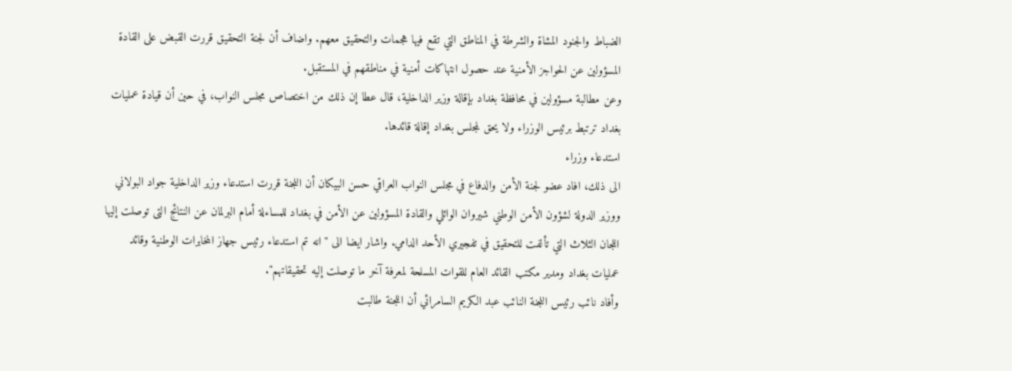الضباط والجنود المشاة والشرطة في المناطق التي تقع فيها هجمات والتحقيق معهم. واضاف أن لجنة التحقيق قررت القبض على القادة المسؤولين عن الحواجز الأمنية عند حصول انتهاكات أمنية في مناطقهم في المستقبل.
وعن مطالبة مسؤولين في محافظة بغداد بإقالة وزير الداخلية، قال عطا إن ذلك من اختصاص مجلس النواب، في حين أن قيادة عمليات بغداد ترتبط برئيس الوزراء ولا يحق لمجلس بغداد إقالة قائدها.
استدعاء وزراء
الى ذلك، افاد عضو لجنة الأمن والدفاع في مجلس النواب العراقي حسن البيكان أن اللجنة قررت استدعاء وزير الداخلية جواد البولاني ووزير الدولة لشؤون الأمن الوطني شيروان الوائلي والقادة المسؤولين عن الأمن في بغداد للمساءلة أمام البرلمان عن النتائج التى توصلت إليها اللجان الثلاث التي تألفت للتحقيق في تفجيري الأحد الدامي. واشار ايضا الى "انه تم استدعاء رئيس جهاز المخابرات الوطنية وقائد عمليات بغداد ومدير مكتب القائد العام للقوات المسلحة لمعرفة آخر ما توصلت إليه تحقيقاتهم".
وأفاد نائب رئيس اللجنة النائب عبد الكريم السامرائي أن اللجنة طالبت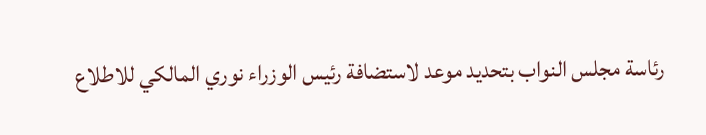رئاسة مجلس النواب بتحديد موعد لاستضافة رئيس الوزراء نوري المالكي للاطلاع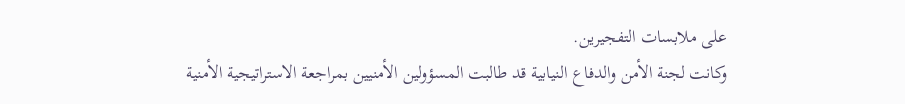على ملابسات التفجيرين.
وكانت لجنة الأمن والدفاع النيابية قد طالبت المسؤولين الأمنيين بمراجعة الاستراتيجية الأمنية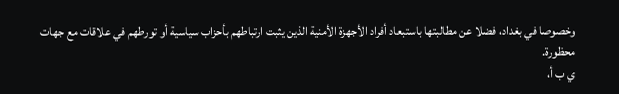وخصوصا في بغداد، فضلا عن مطالبتها باستبعاد أفراد الأجهزة الأمنية الذين يثبت ارتباطهم بأحزاب سياسية أو تورطهم في علاقات مع جهات محظورة.
ي ب أ،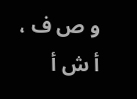و ص ف ، أ ش أ